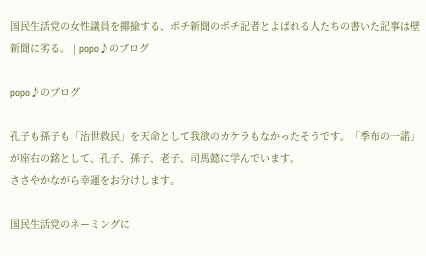国民生活党の女性議員を揶揄する、ポチ新聞のポチ記者とよばれる人たちの書いた記事は壁新聞に劣る。 | popo♪のブログ

popo♪のブログ

孔子も孫子も「治世救民」を天命として我欲のカケラもなかったそうです。「季布の一諾」が座右の銘として、孔子、孫子、老子、司馬懿に学んでいます。
ささやかながら幸運をお分けします。

国民生活党のネーミングに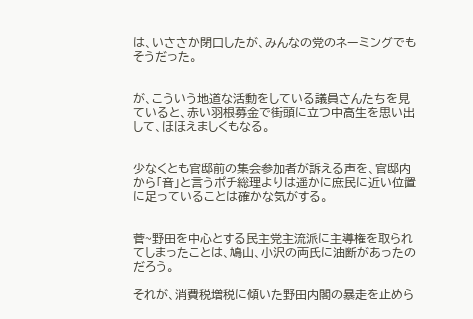は、いささか閉口したが、みんなの党のネーミングでもそうだった。


が、こういう地道な活動をしている議員さんたちを見ていると、赤い羽根募金で街頭に立つ中高生を思い出して、ほほえましくもなる。


少なくとも官邸前の集会参加者が訴える声を、官邸内から「音」と言うポチ総理よりは遥かに庶民に近い位置に足っていることは確かな気がする。


菅~野田を中心とする民主党主流派に主導権を取られてしまったことは、鳩山、小沢の両氏に油断があったのだろう。

それが、消費税増税に傾いた野田内閣の暴走を止めら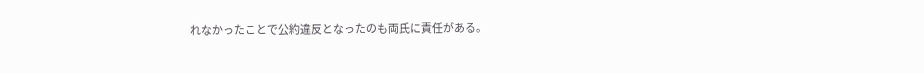れなかったことで公約違反となったのも両氏に責任がある。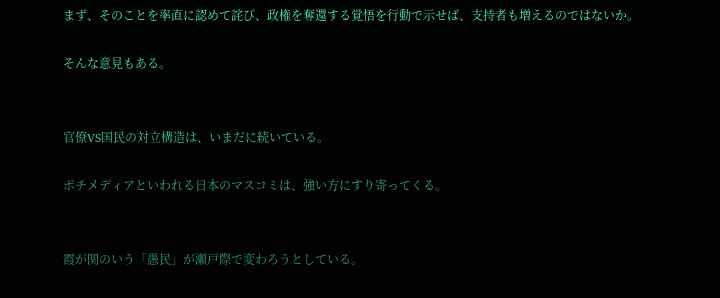まず、そのことを率直に認めて詫び、政権を奪還する覚悟を行動で示せば、支持者も増えるのではないか。

そんな意見もある。


官僚VS国民の対立構造は、いまだに続いている。

ポチメディアといわれる日本のマスコミは、強い方にすり寄ってくる。


霞が関のいう「愚民」が瀬戸際で変わろうとしている。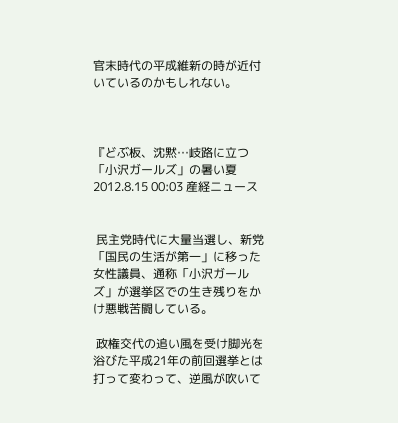官末時代の平成維新の時が近付いているのかもしれない。



『どぶ板、沈黙…岐路に立つ「小沢ガールズ」の暑い夏 2012.8.15 00:03 産経ニュース


 民主党時代に大量当選し、新党「国民の生活が第一」に移った女性議員、通称「小沢ガールズ」が選挙区での生き残りをかけ悪戦苦闘している。

 政権交代の追い風を受け脚光を浴びた平成21年の前回選挙とは打って変わって、逆風が吹いて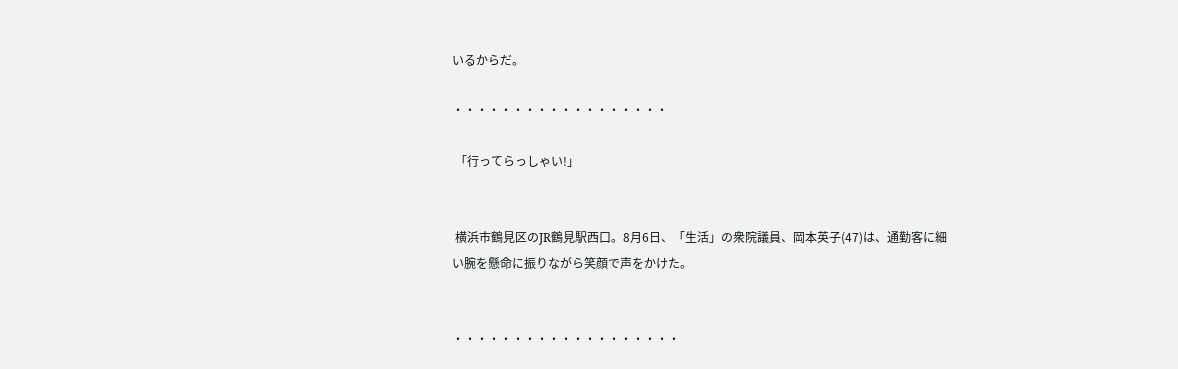いるからだ。

・・・・・・・・・・・・・・・・・・

 「行ってらっしゃい!」


 横浜市鶴見区のJR鶴見駅西口。8月6日、「生活」の衆院議員、岡本英子(47)は、通勤客に細い腕を懸命に振りながら笑顔で声をかけた。


・・・・・・・・・・・・・・・・・・・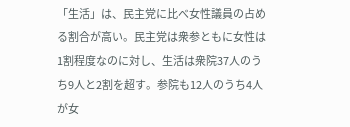「生活」は、民主党に比べ女性議員の占める割合が高い。民主党は衆参ともに女性は1割程度なのに対し、生活は衆院37人のうち9人と2割を超す。参院も12人のうち4人が女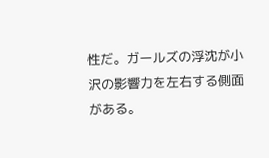性だ。ガールズの浮沈が小沢の影響力を左右する側面がある。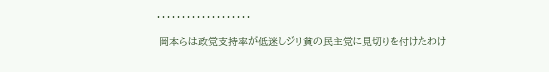・・・・・・・・・・・・・・・・・・・

 岡本らは政党支持率が低迷しジリ貧の民主党に見切りを付けたわけ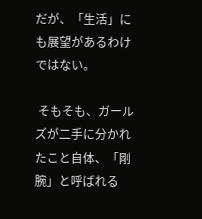だが、「生活」にも展望があるわけではない。

 そもそも、ガールズが二手に分かれたこと自体、「剛腕」と呼ばれる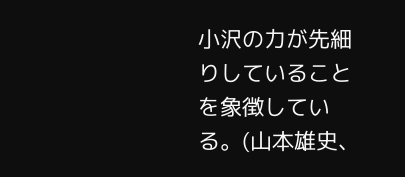小沢の力が先細りしていることを象徴している。(山本雄史、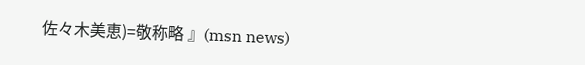佐々木美恵)=敬称略 』(msn news)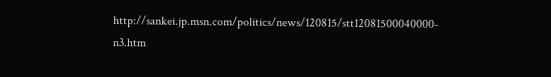http://sankei.jp.msn.com/politics/news/120815/stt12081500040000-n3.htm